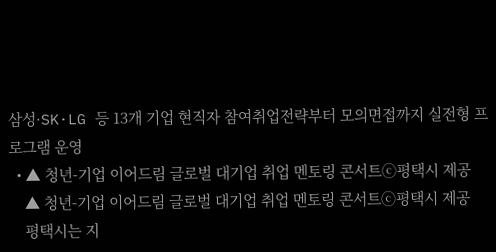삼성·SK·LG 등 13개 기업 현직자 참여취업전략부터 모의면접까지 실전형 프로그램 운영
  • ▲ 청년-기업 이어드림 글로벌 대기업 취업 멘토링 콘서트ⓒ평택시 제공
    ▲ 청년-기업 이어드림 글로벌 대기업 취업 멘토링 콘서트ⓒ평택시 제공
    평택시는 지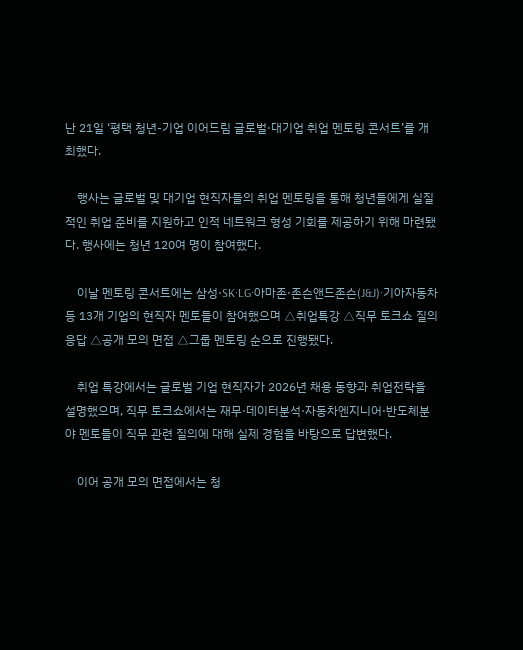난 21일 ‘평택 청년-기업 이어드림 글로벌·대기업 취업 멘토링 콘서트’를 개최했다.

    행사는 글로벌 및 대기업 현직자들의 취업 멘토링을 통해 청년들에게 실질적인 취업 준비를 지원하고 인적 네트워크 형성 기회를 제공하기 위해 마련됐다. 행사에는 청년 120여 명이 참여했다.

    이날 멘토링 콘서트에는 삼성·SK·LG·아마존·존슨앤드존슨(J&J)·기아자동차 등 13개 기업의 현직자 멘토들이 참여했으며 △취업특강 △직무 토크쇼 질의응답 △공개 모의 면접 △그룹 멘토링 순으로 진행됐다.

    취업 특강에서는 글로벌 기업 현직자가 2026년 채용 동향과 취업전략을 설명했으며, 직무 토크쇼에서는 재무·데이터분석·자동차엔지니어·반도체분야 멘토들이 직무 관련 질의에 대해 실제 경험을 바탕으로 답변했다.

    이어 공개 모의 면접에서는 청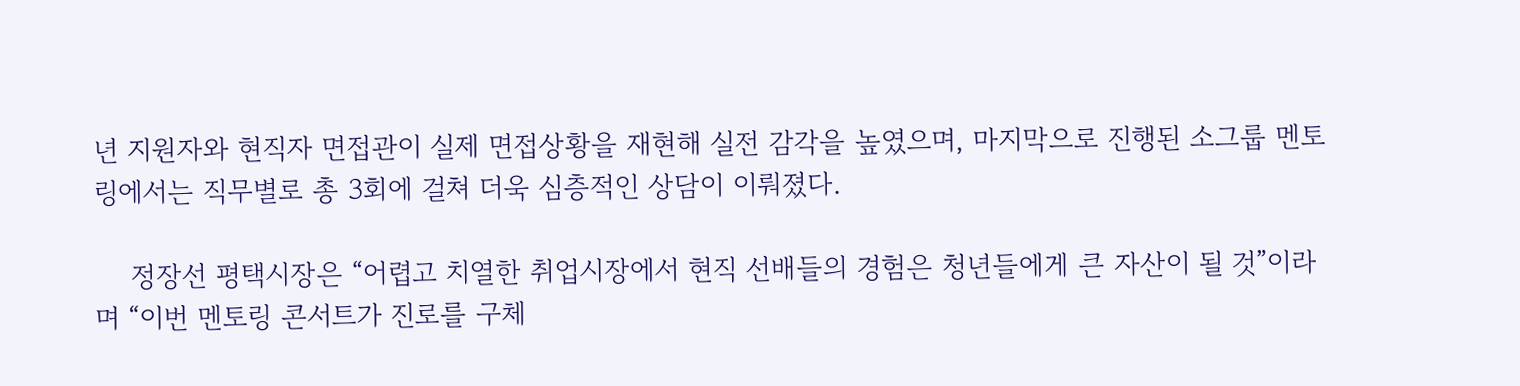년 지원자와 현직자 면접관이 실제 면접상황을 재현해 실전 감각을 높였으며, 마지막으로 진행된 소그룹 멘토링에서는 직무별로 총 3회에 걸쳐 더욱 심층적인 상담이 이뤄졌다.

    정장선 평택시장은 “어렵고 치열한 취업시장에서 현직 선배들의 경험은 청년들에게 큰 자산이 될 것”이라며 “이번 멘토링 콘서트가 진로를 구체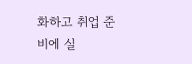화하고 취업 준비에 실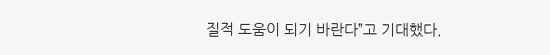질적 도움이 되기 바란다”고 기대했다.